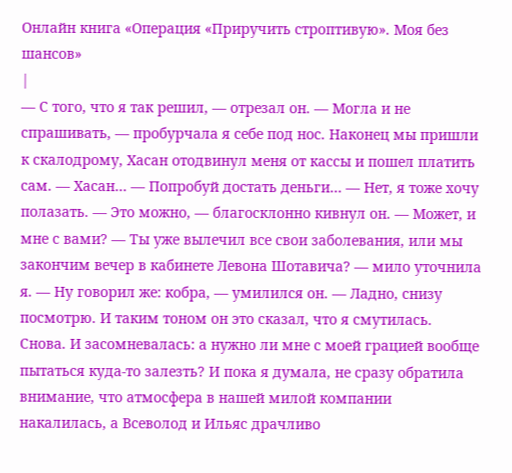Онлайн книга «Операция «Приручить строптивую». Моя без шансов»
|
— С того, что я так решил, — отрезал он. — Могла и не спрашивать, — пробурчала я себе под нос. Наконец мы пришли к скалодрому, Хасан отодвинул меня от кассы и пошел платить сам. — Хасан… — Попробуй достать деньги… — Нет, я тоже хочу полазать. — Это можно, — благосклонно кивнул он. — Может, и мне с вами? — Ты уже вылечил все свои заболевания, или мы закончим вечер в кабинете Левона Шотавича? — мило уточнила я. — Ну говорил же: кобра, — умилился он. — Ладно, снизу посмотрю. И таким тоном он это сказал, что я смутилась. Снова. И засомневалась: а нужно ли мне с моей грацией вообще пытаться куда-то залезть? И пока я думала, не сразу обратила внимание, что атмосфера в нашей милой компании накалилась, а Всеволод и Ильяс драчливо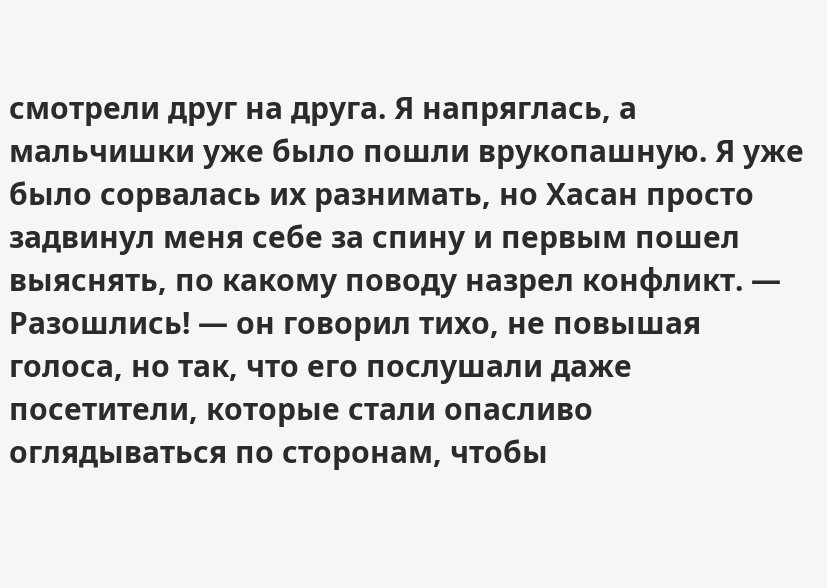смотрели друг на друга. Я напряглась, а мальчишки уже было пошли врукопашную. Я уже было сорвалась их разнимать, но Хасан просто задвинул меня себе за спину и первым пошел выяснять, по какому поводу назрел конфликт. — Разошлись! — он говорил тихо, не повышая голоса, но так, что его послушали даже посетители, которые стали опасливо оглядываться по сторонам, чтобы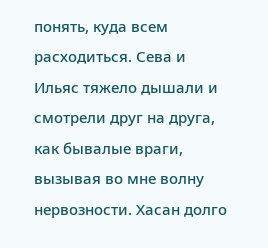понять, куда всем расходиться. Сева и Ильяс тяжело дышали и смотрели друг на друга, как бывалые враги, вызывая во мне волну нервозности. Хасан долго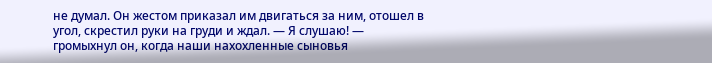не думал. Он жестом приказал им двигаться за ним, отошел в угол, скрестил руки на груди и ждал. — Я слушаю! — громыхнул он, когда наши нахохленные сыновья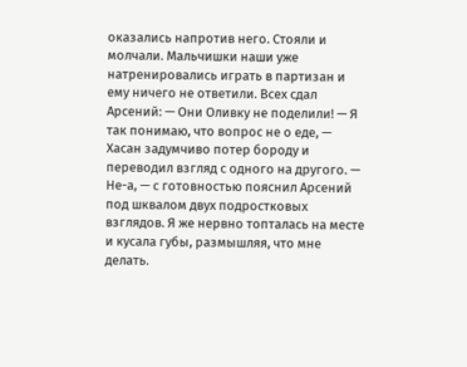оказались напротив него. Стояли и молчали. Мальчишки наши уже натренировались играть в партизан и ему ничего не ответили. Всех сдал Арсений: — Они Оливку не поделили! — Я так понимаю, что вопрос не о еде, — Хасан задумчиво потер бороду и переводил взгляд с одного на другого. — Не-а, — с готовностью пояснил Арсений под шквалом двух подростковых взглядов. Я же нервно топталась на месте и кусала губы, размышляя, что мне делать.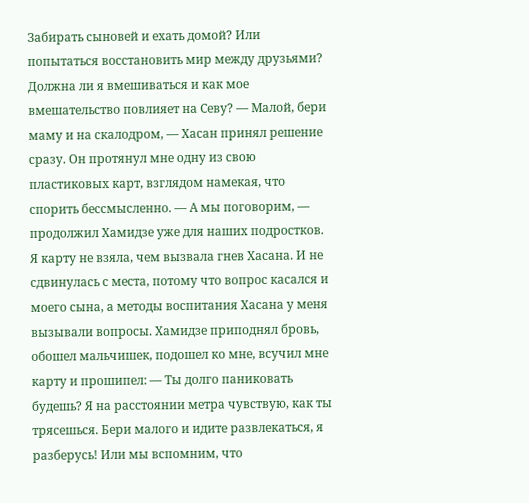Забирать сыновей и ехать домой? Или попытаться восстановить мир между друзьями? Должна ли я вмешиваться и как мое вмешательство повлияет на Севу? — Малой, бери маму и на скалодром, — Хасан принял решение сразу. Он протянул мне одну из свою пластиковых карт, взглядом намекая, что спорить бессмысленно. — А мы поговорим, — продолжил Хамидзе уже для наших подростков. Я карту не взяла, чем вызвала гнев Хасана. И не сдвинулась с места, потому что вопрос касался и моего сына, а методы воспитания Хасана у меня вызывали вопросы. Хамидзе приподнял бровь, обошел мальчишек, подошел ко мне, всучил мне карту и прошипел: — Ты долго паниковать будешь? Я на расстоянии метра чувствую, как ты трясешься. Бери малого и идите развлекаться, я разберусь! Или мы вспомним, что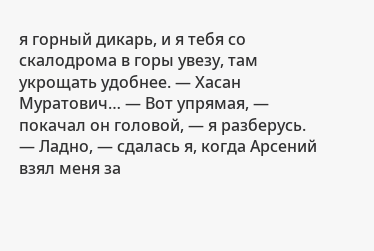я горный дикарь, и я тебя со скалодрома в горы увезу, там укрощать удобнее. — Хасан Муратович… — Вот упрямая, — покачал он головой, — я разберусь. — Ладно, — сдалась я, когда Арсений взял меня за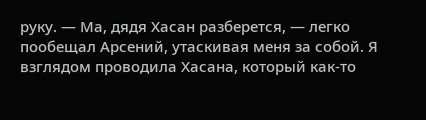руку. — Ма, дядя Хасан разберется, — легко пообещал Арсений, утаскивая меня за собой. Я взглядом проводила Хасана, который как-то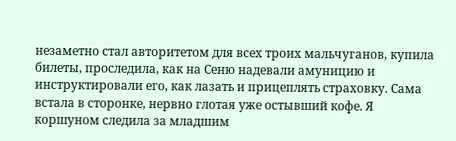незаметно стал авторитетом для всех троих мальчуганов, купила билеты, проследила, как на Сеню надевали амуницию и инструктировали его, как лазать и прицеплять страховку. Сама встала в сторонке, нервно глотая уже остывший кофе. Я коршуном следила за младшим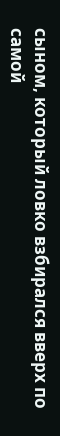сыном, который ловко взбирался вверх по самой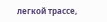легкой трассе,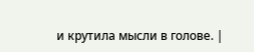и крутила мысли в голове. |